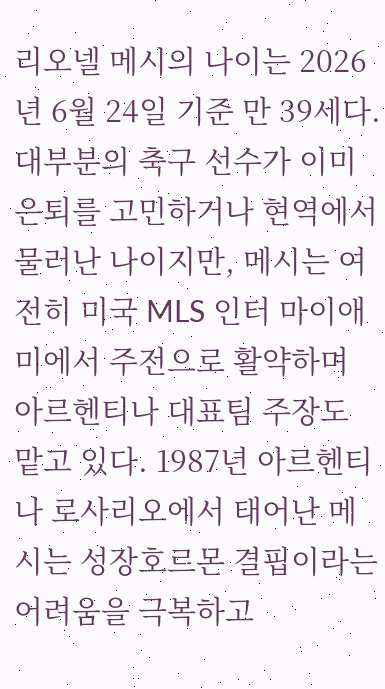리오넬 메시의 나이는 2026년 6월 24일 기준 만 39세다. 대부분의 축구 선수가 이미 은퇴를 고민하거나 현역에서 물러난 나이지만, 메시는 여전히 미국 MLS 인터 마이애미에서 주전으로 활약하며 아르헨티나 대표팀 주장도 맡고 있다. 1987년 아르헨티나 로사리오에서 태어난 메시는 성장호르몬 결핍이라는 어려움을 극복하고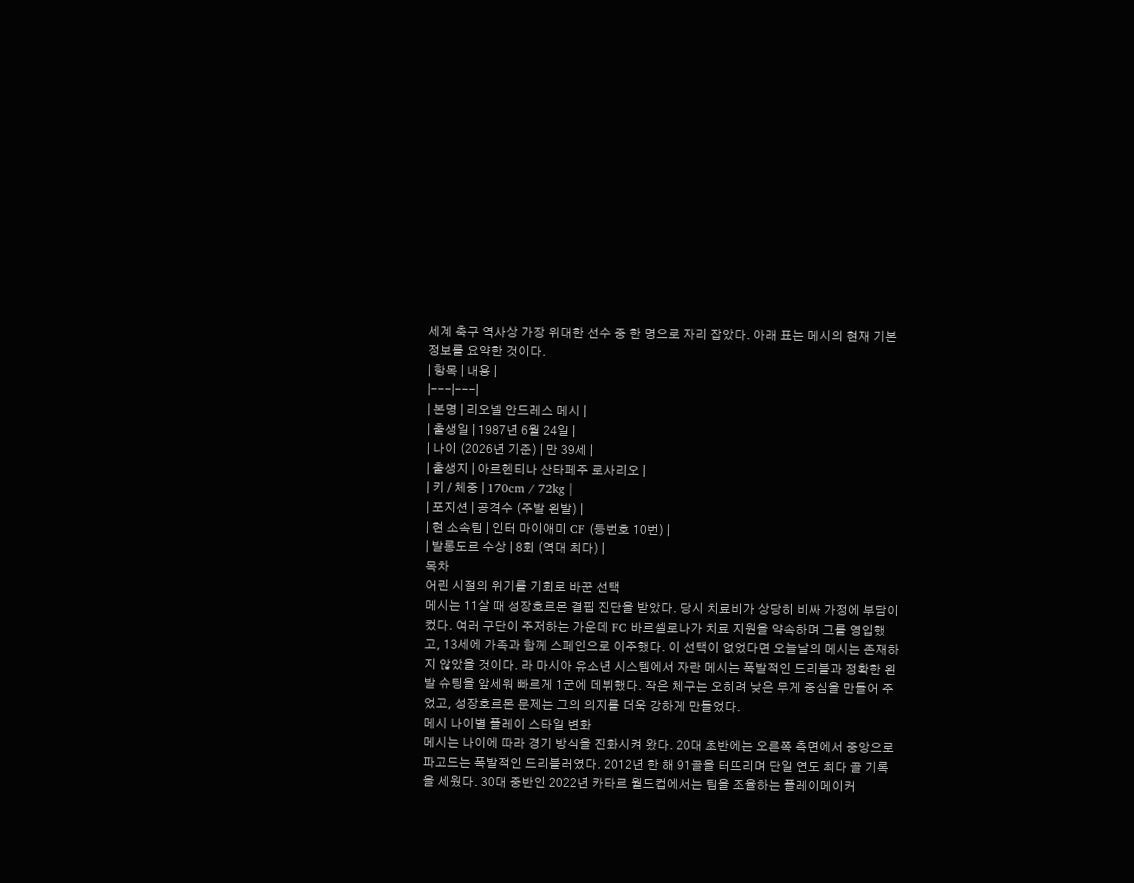세계 축구 역사상 가장 위대한 선수 중 한 명으로 자리 잡았다. 아래 표는 메시의 현재 기본 정보를 요약한 것이다.
| 항목 | 내용 |
|---|---|
| 본명 | 리오넬 안드레스 메시 |
| 출생일 | 1987년 6월 24일 |
| 나이 (2026년 기준) | 만 39세 |
| 출생지 | 아르헨티나 산타페주 로사리오 |
| 키 / 체중 | 170cm / 72kg |
| 포지션 | 공격수 (주발 왼발) |
| 현 소속팀 | 인터 마이애미 CF (등번호 10번) |
| 발롱도르 수상 | 8회 (역대 최다) |
목차
어린 시절의 위기를 기회로 바꾼 선택
메시는 11살 때 성장호르몬 결핍 진단을 받았다. 당시 치료비가 상당히 비싸 가정에 부담이 컸다. 여러 구단이 주저하는 가운데 FC 바르셀로나가 치료 지원을 약속하며 그를 영입했고, 13세에 가족과 함께 스페인으로 이주했다. 이 선택이 없었다면 오늘날의 메시는 존재하지 않았을 것이다. 라 마시아 유소년 시스템에서 자란 메시는 폭발적인 드리블과 정확한 왼발 슈팅을 앞세워 빠르게 1군에 데뷔했다. 작은 체구는 오히려 낮은 무게 중심을 만들어 주었고, 성장호르몬 문제는 그의 의지를 더욱 강하게 만들었다.
메시 나이별 플레이 스타일 변화
메시는 나이에 따라 경기 방식을 진화시켜 왔다. 20대 초반에는 오른쪽 측면에서 중앙으로 파고드는 폭발적인 드리블러였다. 2012년 한 해 91골을 터뜨리며 단일 연도 최다 골 기록을 세웠다. 30대 중반인 2022년 카타르 월드컵에서는 팀을 조율하는 플레이메이커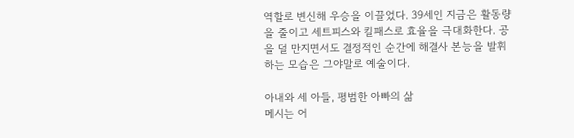역할로 변신해 우승을 이끌었다. 39세인 지금은 활동량을 줄이고 세트피스와 킬패스로 효율을 극대화한다. 공을 덜 만지면서도 결정적인 순간에 해결사 본능을 발휘하는 모습은 그야말로 예술이다.

아내와 세 아들, 평범한 아빠의 삶
메시는 어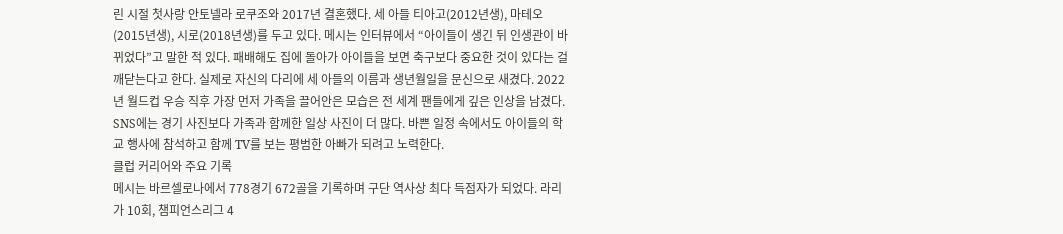린 시절 첫사랑 안토넬라 로쿠조와 2017년 결혼했다. 세 아들 티아고(2012년생), 마테오(2015년생), 시로(2018년생)를 두고 있다. 메시는 인터뷰에서 “아이들이 생긴 뒤 인생관이 바뀌었다”고 말한 적 있다. 패배해도 집에 돌아가 아이들을 보면 축구보다 중요한 것이 있다는 걸 깨닫는다고 한다. 실제로 자신의 다리에 세 아들의 이름과 생년월일을 문신으로 새겼다. 2022년 월드컵 우승 직후 가장 먼저 가족을 끌어안은 모습은 전 세계 팬들에게 깊은 인상을 남겼다. SNS에는 경기 사진보다 가족과 함께한 일상 사진이 더 많다. 바쁜 일정 속에서도 아이들의 학교 행사에 참석하고 함께 TV를 보는 평범한 아빠가 되려고 노력한다.
클럽 커리어와 주요 기록
메시는 바르셀로나에서 778경기 672골을 기록하며 구단 역사상 최다 득점자가 되었다. 라리가 10회, 챔피언스리그 4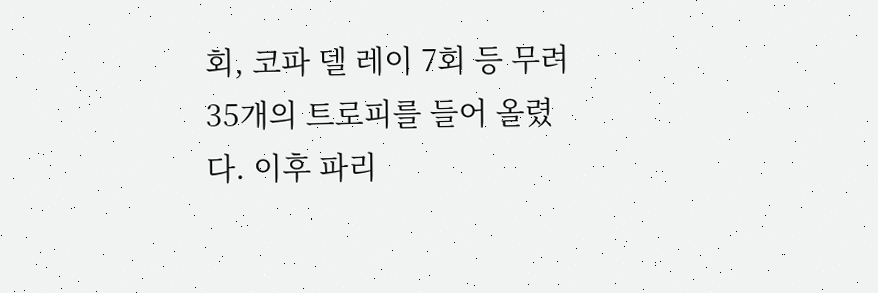회, 코파 델 레이 7회 등 무려 35개의 트로피를 들어 올렸다. 이후 파리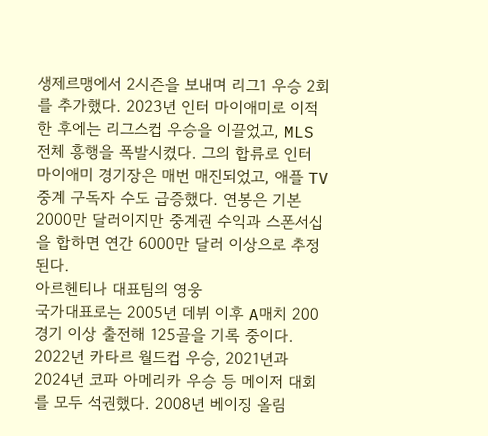생제르맹에서 2시즌을 보내며 리그1 우승 2회를 추가했다. 2023년 인터 마이애미로 이적한 후에는 리그스컵 우승을 이끌었고, MLS 전체 흥행을 폭발시켰다. 그의 합류로 인터 마이애미 경기장은 매번 매진되었고, 애플 TV 중계 구독자 수도 급증했다. 연봉은 기본 2000만 달러이지만 중계권 수익과 스폰서십을 합하면 연간 6000만 달러 이상으로 추정된다.
아르헨티나 대표팀의 영웅
국가대표로는 2005년 데뷔 이후 A매치 200경기 이상 출전해 125골을 기록 중이다. 2022년 카타르 월드컵 우승, 2021년과 2024년 코파 아메리카 우승 등 메이저 대회를 모두 석권했다. 2008년 베이징 올림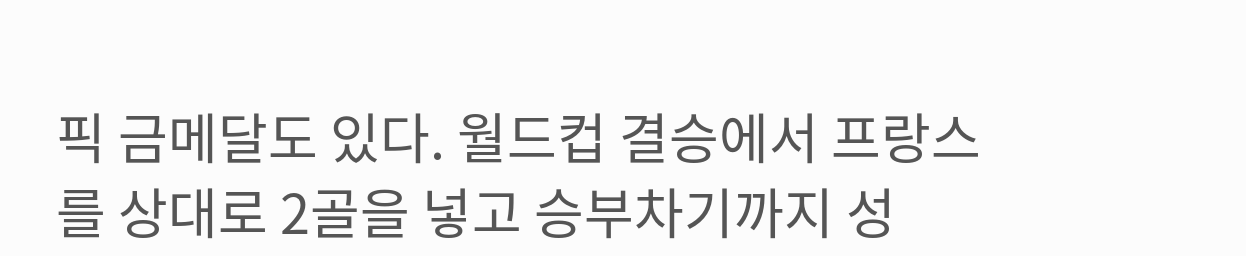픽 금메달도 있다. 월드컵 결승에서 프랑스를 상대로 2골을 넣고 승부차기까지 성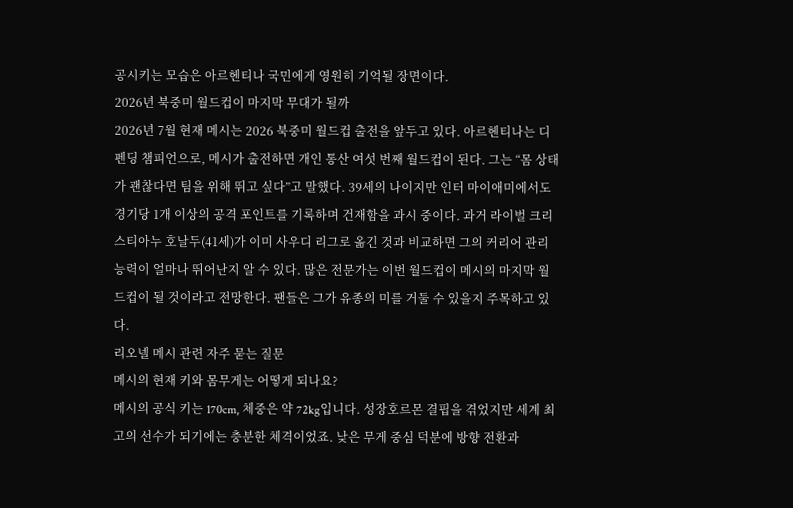공시키는 모습은 아르헨티나 국민에게 영원히 기억될 장면이다.
2026년 북중미 월드컵이 마지막 무대가 될까
2026년 7월 현재 메시는 2026 북중미 월드컵 출전을 앞두고 있다. 아르헨티나는 디펜딩 챔피언으로, 메시가 출전하면 개인 통산 여섯 번째 월드컵이 된다. 그는 “몸 상태가 괜찮다면 팀을 위해 뛰고 싶다”고 말했다. 39세의 나이지만 인터 마이애미에서도 경기당 1개 이상의 공격 포인트를 기록하며 건재함을 과시 중이다. 과거 라이벌 크리스티아누 호날두(41세)가 이미 사우디 리그로 옮긴 것과 비교하면 그의 커리어 관리 능력이 얼마나 뛰어난지 알 수 있다. 많은 전문가는 이번 월드컵이 메시의 마지막 월드컵이 될 것이라고 전망한다. 팬들은 그가 유종의 미를 거둘 수 있을지 주목하고 있다.
리오넬 메시 관련 자주 묻는 질문
메시의 현재 키와 몸무게는 어떻게 되나요?
메시의 공식 키는 170cm, 체중은 약 72kg입니다. 성장호르몬 결핍을 겪었지만 세계 최고의 선수가 되기에는 충분한 체격이었죠. 낮은 무게 중심 덕분에 방향 전환과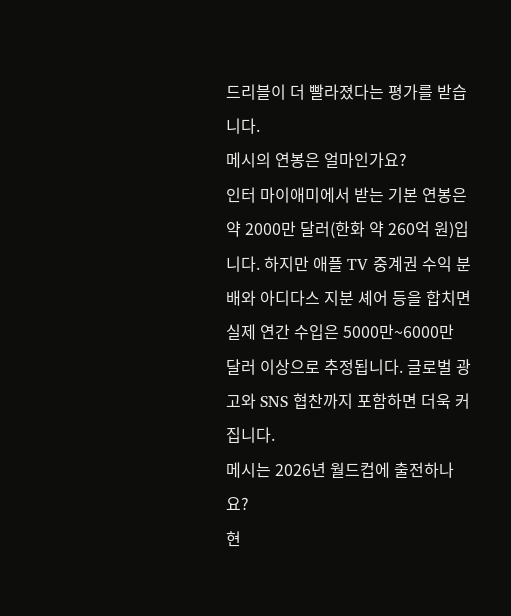드리블이 더 빨라졌다는 평가를 받습니다.
메시의 연봉은 얼마인가요?
인터 마이애미에서 받는 기본 연봉은 약 2000만 달러(한화 약 260억 원)입니다. 하지만 애플 TV 중계권 수익 분배와 아디다스 지분 셰어 등을 합치면 실제 연간 수입은 5000만~6000만 달러 이상으로 추정됩니다. 글로벌 광고와 SNS 협찬까지 포함하면 더욱 커집니다.
메시는 2026년 월드컵에 출전하나요?
현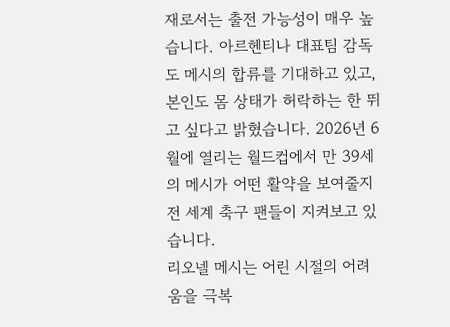재로서는 출전 가능성이 매우 높습니다. 아르헨티나 대표팀 감독도 메시의 합류를 기대하고 있고, 본인도 몸 상태가 허락하는 한 뛰고 싶다고 밝혔습니다. 2026년 6월에 열리는 월드컵에서 만 39세의 메시가 어떤 활약을 보여줄지 전 세계 축구 팬들이 지켜보고 있습니다.
리오넬 메시는 어린 시절의 어려움을 극복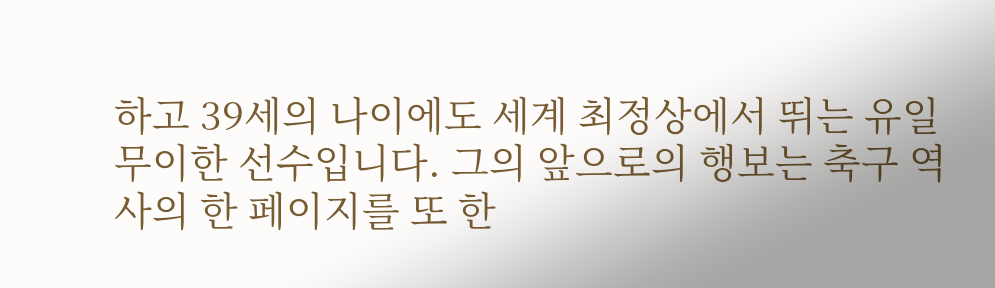하고 39세의 나이에도 세계 최정상에서 뛰는 유일무이한 선수입니다. 그의 앞으로의 행보는 축구 역사의 한 페이지를 또 한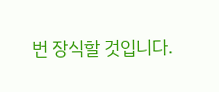번 장식할 것입니다.